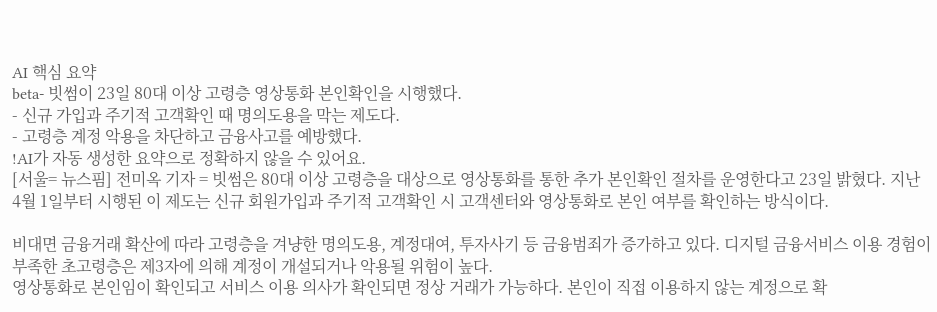AI 핵심 요약
beta- 빗썸이 23일 80대 이상 고령층 영상통화 본인확인을 시행했다.
- 신규 가입과 주기적 고객확인 때 명의도용을 막는 제도다.
- 고령층 계정 악용을 차단하고 금융사고를 예방했다.
!AI가 자동 생성한 요약으로 정확하지 않을 수 있어요.
[서울= 뉴스핌] 전미옥 기자 = 빗썸은 80대 이상 고령층을 대상으로 영상통화를 통한 추가 본인확인 절차를 운영한다고 23일 밝혔다. 지난 4월 1일부터 시행된 이 제도는 신규 회원가입과 주기적 고객확인 시 고객센터와 영상통화로 본인 여부를 확인하는 방식이다.

비대면 금융거래 확산에 따라 고령층을 겨냥한 명의도용, 계정대여, 투자사기 등 금융범죄가 증가하고 있다. 디지털 금융서비스 이용 경험이 부족한 초고령층은 제3자에 의해 계정이 개설되거나 악용될 위험이 높다.
영상통화로 본인임이 확인되고 서비스 이용 의사가 확인되면 정상 거래가 가능하다. 본인이 직접 이용하지 않는 계정으로 확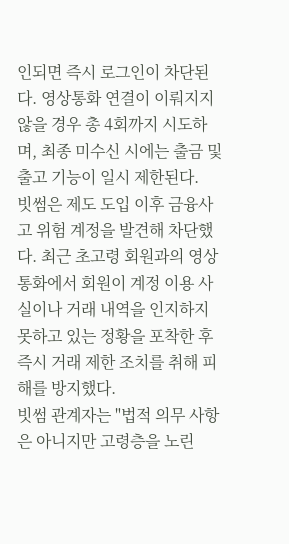인되면 즉시 로그인이 차단된다. 영상통화 연결이 이뤄지지 않을 경우 총 4회까지 시도하며, 최종 미수신 시에는 출금 및 출고 기능이 일시 제한된다.
빗썸은 제도 도입 이후 금융사고 위험 계정을 발견해 차단했다. 최근 초고령 회원과의 영상통화에서 회원이 계정 이용 사실이나 거래 내역을 인지하지 못하고 있는 정황을 포착한 후 즉시 거래 제한 조치를 취해 피해를 방지했다.
빗썸 관계자는 "법적 의무 사항은 아니지만 고령층을 노린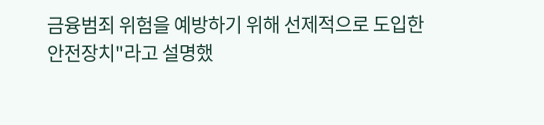금융범죄 위험을 예방하기 위해 선제적으로 도입한 안전장치"라고 설명했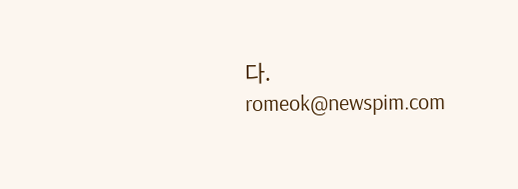다.
romeok@newspim.com